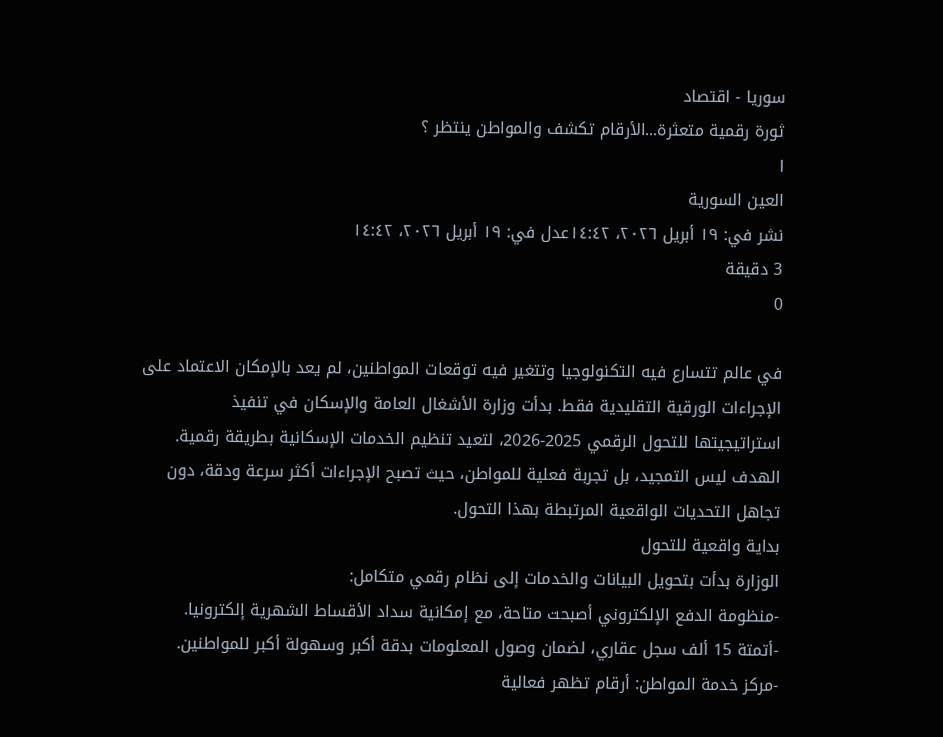سوريا - اقتصاد
ثورة رقمية متعثرة...الأرقام تكشف والمواطن ينتظر ؟
ا
العين السورية
نشر في: ١٩ أبريل ٢٠٢٦، ١٤:٤٢عدل في: ١٩ أبريل ٢٠٢٦، ١٤:٤٢
3 دقيقة
0

في عالم تتسارع فيه التكنولوجيا وتتغير فيه توقعات المواطنين، لم يعد بالإمكان الاعتماد على الإجراءات الورقية التقليدية فقط. بدأت وزارة الأشغال العامة والإسكان في تنفيذ استراتيجيتها للتحول الرقمي 2025-2026، لتعيد تنظيم الخدمات الإسكانية بطريقة رقمية. الهدف ليس التمجيد، بل تجربة فعلية للمواطن، حيث تصبح الإجراءات أكثر سرعة ودقة، دون تجاهل التحديات الواقعية المرتبطة بهذا التحول.
بداية واقعية للتحول
الوزارة بدأت بتحويل البيانات والخدمات إلى نظام رقمي متكامل:
-منظومة الدفع الإلكتروني أصبحت متاحة، مع إمكانية سداد الأقساط الشهرية إلكترونيا.
-أتمتة 15 ألف سجل عقاري، لضمان وصول المعلومات بدقة أكبر وسهولة أكبر للمواطنين.
-مركز خدمة المواطن: أرقام تظهر فعالية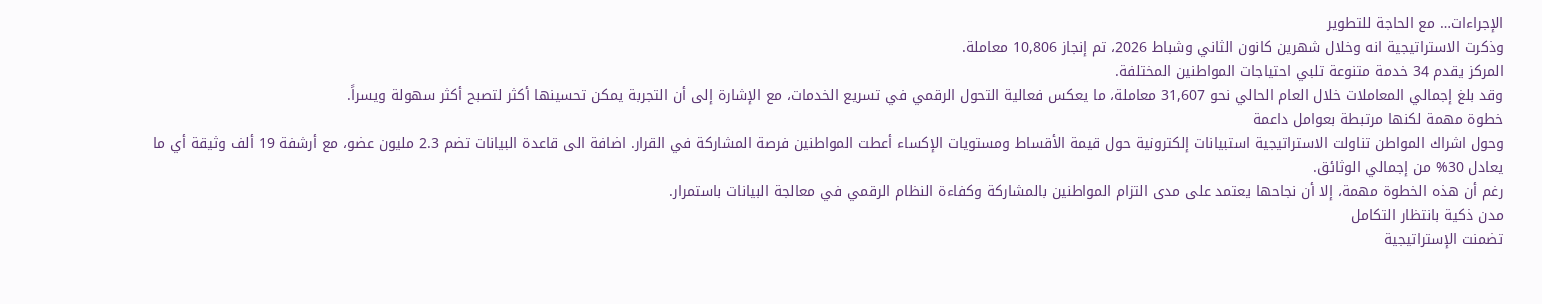الإجراءات… مع الحاجة للتطوير
وذكرت الاستراتيجية انه وخلال شهرين كانون الثاني وشباط 2026، تم إنجاز 10,806 معاملة.
المركز يقدم 34 خدمة متنوعة تلبي احتياجات المواطنين المختلفة.
وقد بلغ إجمالي المعاملات خلال العام الحالي نحو 31,607 معاملة، ما يعكس فعالية التحول الرقمي في تسريع الخدمات، مع الإشارة إلى أن التجربة يمكن تحسينها أكثر لتصبح أكثر سهولة ويسراً.
خطوة مهمة لكنها مرتبطة بعوامل داعمة
وحول اشراك المواطن تناولت الاستراتيجية استبيانات إلكترونية حول قيمة الأقساط ومستويات الإكساء أعطت المواطنين فرصة المشاركة في القرار. اضافة الى قاعدة البيانات تضم 2.3 مليون عضو، مع أرشفة 19 ألف وثيقة أي ما يعادل 30% من إجمالي الوثائق.
رغم أن هذه الخطوة مهمة، إلا أن نجاحها يعتمد على مدى التزام المواطنين بالمشاركة وكفاءة النظام الرقمي في معالجة البيانات باستمرار.
مدن ذكية بانتظار التكامل
تضمنت الإستراتيجية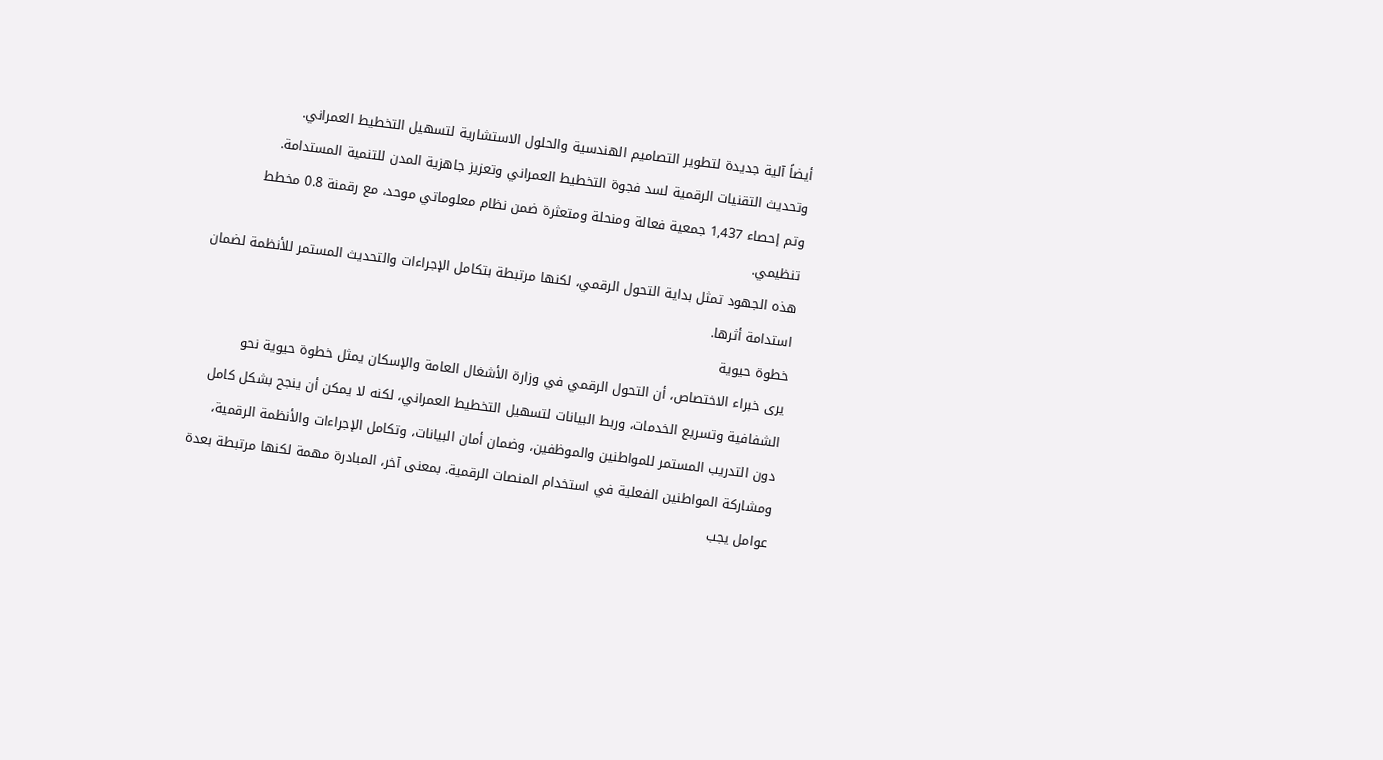أيضاً آلية جديدة لتطوير التصاميم الهندسية والحلول الاستشارية لتسهيل التخطيط العمراني.
وتحديث التقنيات الرقمية لسد فجوة التخطيط العمراني وتعزيز جاهزية المدن للتنمية المستدامة.
وتم إحصاء 1,437 جمعية فعالة ومنحلة ومتعثرة ضمن نظام معلوماتي موحد، مع رقمنة 0.8 مخطط تنظيمي.
هذه الجهود تمثل بداية التحول الرقمي، لكنها مرتبطة بتكامل الإجراءات والتحديث المستمر للأنظمة لضمان استدامة أثرها.
خطوة حيوية
يرى خبراء الاختصاص، أن التحول الرقمي في وزارة الأشغال العامة والإسكان يمثل خطوة حيوية نحو الشفافية وتسريع الخدمات، وربط البيانات لتسهيل التخطيط العمراني، لكنه لا يمكن أن ينجح بشكل كامل دون التدريب المستمر للمواطنين والموظفين، وضمان أمان البيانات، وتكامل الإجراءات والأنظمة الرقمية، ومشاركة المواطنين الفعلية في استخدام المنصات الرقمية. بمعنى آخر، المبادرة مهمة لكنها مرتبطة بعدة عوامل يجب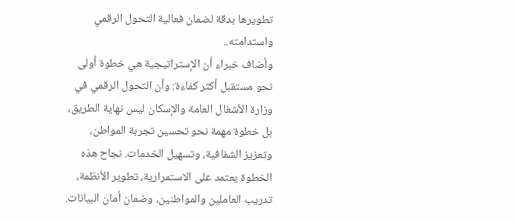تطويرها بدقة لضمان فعالية التحول الرقمي واستدامته..
وأضاف خبراء أن الإستراتيجية هي خطوة أولى نحو مستقبل أكثر كفاءة: وأن التحول الرقمي في وزارة الأشغال العامة والإسكان ليس نهاية الطريق، بل خطوة مهمة نحو تحسين تجربة المواطن، وتعزيز الشفافية، وتسهيل الخدمات. نجاح هذه الخطوة يعتمد على الاستمرارية، تطوير الأنظمة، تدريب العاملين والمواطنين، وضمان أمان البيانات.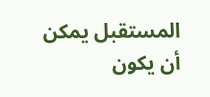المستقبل يمكن أن يكون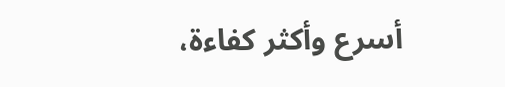أسرع وأكثر كفاءة،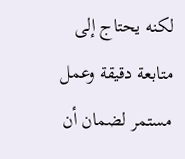لكنه يحتاج إلى متابعة دقيقة وعمل مستمر لضمان أن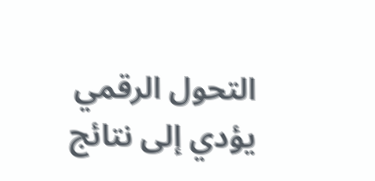التحول الرقمي يؤدي إلى نتائج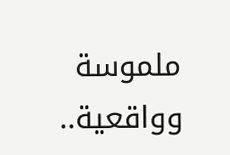ملموسة وواقعية..